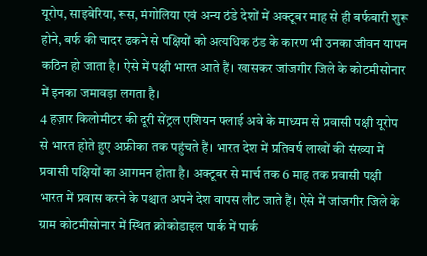यूरोप, साइबेरिया, रूस, मंगोलिया एवं अन्य ठंडे देशों में अक्टूबर माह से ही बर्फबारी शुरू होने, बर्फ की चादर ढकने से पक्षियों को अत्यधिक ठंड के कारण भी उनका जीवन यापन कठिन हो जाता है। ऐसे में पक्षी भारत आते हैं। खासकर जांजगीर जिले के कोटमीसोनार में इनका जमावड़ा लगता है।
4 हज़ार किलोमीटर की दूरी सेंट्रल एशियन फ्लाई अवे के माध्यम से प्रवासी पक्षी यूरोप से भारत होते हुए अफ्रीका तक पहुंचते हैं। भारत देश में प्रतिवर्ष लाखों की संख्या में प्रवासी पक्षियों का आगमन होता है। अक्टूबर से मार्च तक 6 माह तक प्रवासी पक्षी भारत में प्रवास करने के पश्चात अपने देश वापस लौट जाते हैं। ऐसे में जांजगीर जिले के ग्राम कोटमीसोनार में स्थित क्रोकोडाइल पार्क में पार्क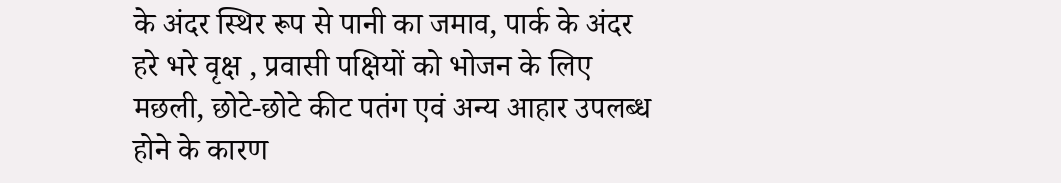के अंदर स्थिर रूप से पानी का जमाव, पार्क के अंदर हरे भरे वृक्ष , प्रवासी पक्षियों को भोजन के लिए मछली, छोटे-छोटे कीट पतंग एवं अन्य आहार उपलब्ध होने के कारण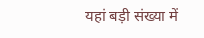यहां बड़ी संख्या में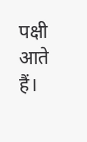पक्षी आते हैं।